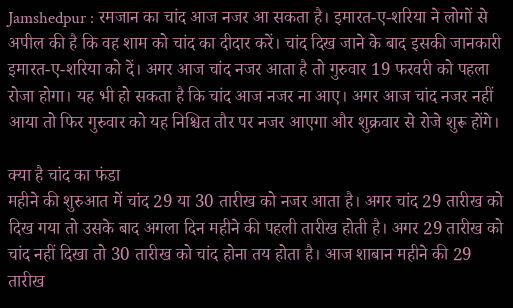Jamshedpur : रमजान का चांद आज नजर आ सकता है। इमारत-ए-शरिया ने लोगों से अपील की है कि वह शाम को चांद का दीदार करें। चांद दिख जाने के बाद इसकी जानकारी इमारत-ए-शरिया को दें। अगर आज चांद नजर आता है तो गुरुवार 19 फरवरी को पहला रोजा होगा। यह भी हो सकता है कि चांद आज नजर ना आए। अगर आज चांद नजर नहीं आया तो फिर गुरुवार को यह निश्चित तौर पर नजर आएगा और शुक्रवार से रोजे शुरू होंगे।

क्या है चांद का फंडा
महीने की शुरुआत में चांद 29 या 30 तारीख को नजर आता है। अगर चांद 29 तारीख को दिख गया तो उसके बाद अगला दिन महीने की पहली तारीख होती है। अगर 29 तारीख को चांद नहीं दिखा तो 30 तारीख को चांद होना तय होता है। आज शाबान महीने की 29 तारीख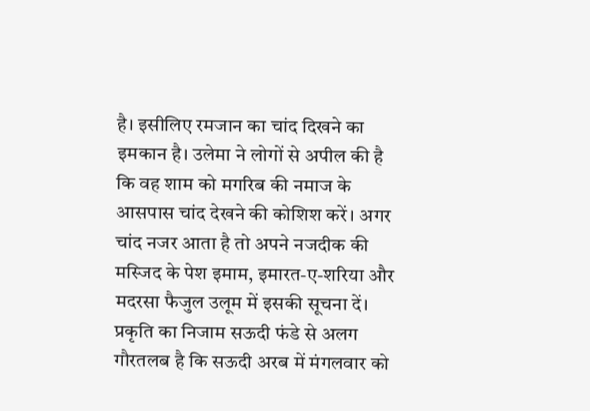है। इसीलिए रमजान का चांद दिखने का इमकान है। उलेमा ने लोगों से अपील की है कि वह शाम को मगरिब की नमाज के आसपास चांद देखने की कोशिश करें। अगर चांद नजर आता है तो अपने नजदीक की मस्जिद के पेश इमाम, इमारत-ए-शरिया और मदरसा फैजुल उलूम में इसकी सूचना दें।
प्रकृति का निजाम सऊदी फंडे से अलग
गौरतलब है कि सऊदी अरब में मंगलवार को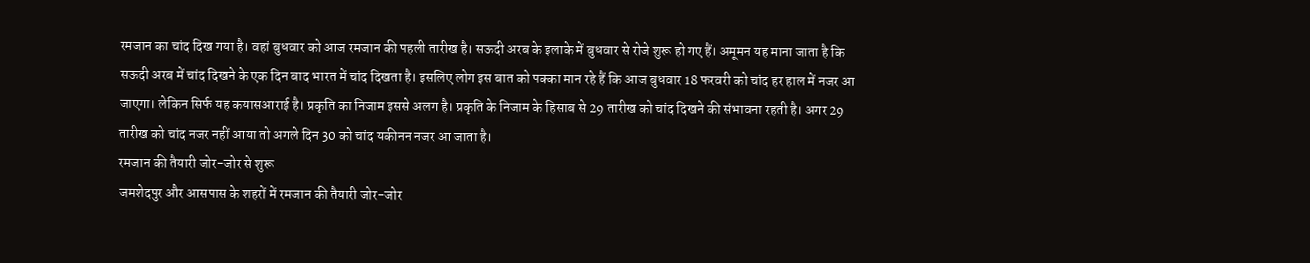रमजान का चांद दिख गया है। वहां बुधवार को आज रमजान की पहली तारीख है। सऊदी अरब के इलाके में बुधवार से रोजे शुरू हो गए हैं। अमूमन यह माना जाता है कि सऊदी अरब में चांद दिखने के एक दिन बाद भारत में चांद दिखता है। इसलिए लोग इस बात को पक्का मान रहे हैं कि आज बुधवार 18 फरवरी को चांद हर हाल में नजर आ जाएगा। लेकिन सिर्फ यह कयासआराई है। प्रकृति का निजाम इससे अलग है। प्रकृति के निजाम के हिसाब से 29 तारीख को चांद दिखने की संभावना रहती है। अगर 29 तारीख को चांद नजर नहीं आया तो अगले दिन 30 को चांद यकीनन नजर आ जाता है।
रमजान की तैयारी जोर-जोर से शुरू
जमशेदपुर और आसपास के शहरों में रमजान की तैयारी जोर-जोर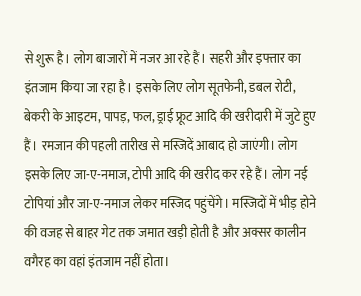से शुरू है। लोग बाजारों में नजर आ रहे हैं। सहरी और इफ्तार का इंतजाम किया जा रहा है। इसके लिए लोग सूतफेनी, डबल रोटी, बेकरी के आइटम, पापड़, फल, ड्राई फ्रूट आदि की खरीदारी में जुटे हुए हैं। रमजान की पहली तारीख से मस्जिदें आबाद हो जाएंगी। लोग इसके लिए जा-ए-नमाज, टोपी आदि की खरीद कर रहे हैं। लोग नई टोपियां और जा-ए-नमाज लेकर मस्जिद पहुंचेंगे। मस्जिदों में भीड़ होने की वजह से बाहर गेट तक जमात खड़ी होती है और अक्सर कालीन वगैरह का वहां इंतजाम नहीं होता।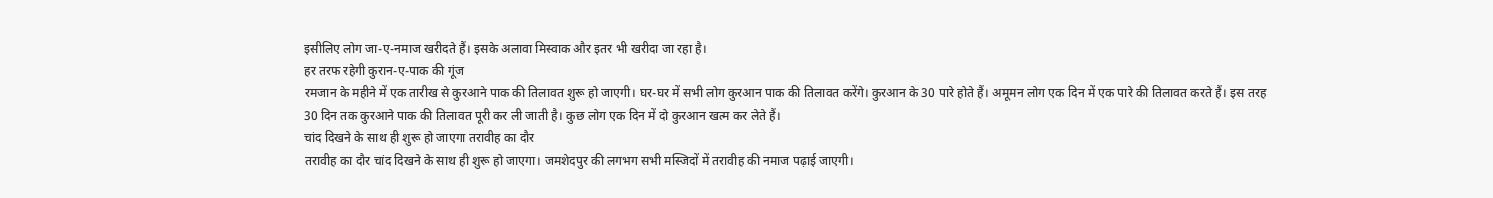इसीलिए लोग जा-ए-नमाज खरीदते हैं। इसके अलावा मिस्वाक और इतर भी खरीदा जा रहा है।
हर तरफ रहेगी कुरान-ए-पाक की गूंज
रमजान के महीने में एक तारीख से कुरआने पाक की तिलावत शुरू हो जाएगी। घर-घर में सभी लोग कुरआन पाक की तिलावत करेंगे। कुरआन के 30 पारे होते हैं। अमूमन लोग एक दिन में एक पारे की तिलावत करते हैं। इस तरह 30 दिन तक कुरआने पाक की तिलावत पूरी कर ली जाती है। कुछ लोग एक दिन में दो कुरआन खत्म कर लेते हैं।
चांद दिखने के साथ ही शुरू हो जाएगा तरावीह का दौर
तरावीह का दौर चांद दिखने के साथ ही शुरू हो जाएगा। जमशेदपुर की लगभग सभी मस्जिदों में तरावीह की नमाज पढ़ाई जाएगी।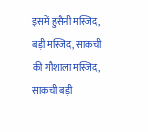इसमें हुसैनी मस्जिद, बड़ी मस्जिद, साकची की गौशाला मस्जिद, साकची बड़ी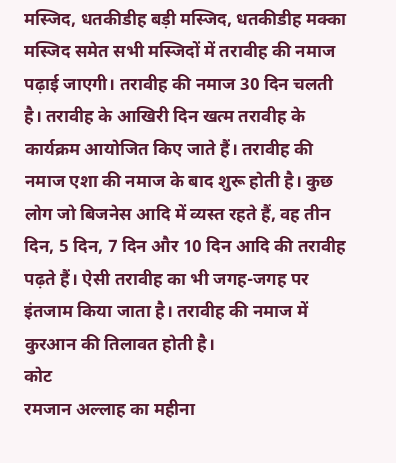मस्जिद, धतकीडीह बड़ी मस्जिद, धतकीडीह मक्का मस्जिद समेत सभी मस्जिदों में तरावीह की नमाज पढ़ाई जाएगी। तरावीह की नमाज 30 दिन चलती है। तरावीह के आखिरी दिन खत्म तरावीह के कार्यक्रम आयोजित किए जाते हैं। तरावीह की नमाज एशा की नमाज के बाद शुरू होती है। कुछ लोग जो बिजनेस आदि में व्यस्त रहते हैं, वह तीन दिन, 5 दिन, 7 दिन और 10 दिन आदि की तरावीह पढ़ते हैं। ऐसी तरावीह का भी जगह-जगह पर इंतजाम किया जाता है। तरावीह की नमाज में कुरआन की तिलावत होती है।
कोट
रमजान अल्लाह का महीना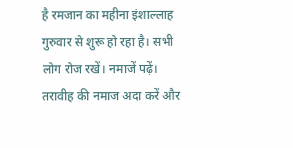है रमजान का महीना इंशाल्लाह गुरुवार से शुरू हो रहा है। सभी लोग रोज रखें। नमाजें पढ़ें। तरावीह की नमाज अदा करें और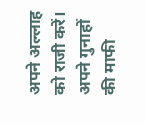अपने अल्लाह को राजी करें। अपने गुनाहों की माफी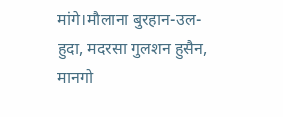मांगे।मौलाना बुरहान-उल-हुदा, मदरसा गुलशन हुसैन, मानगो